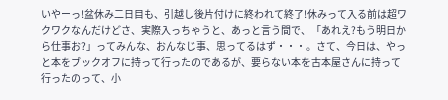いやーっ!盆休み二日目も、引越し後片付けに終われて終了!休みって入る前は超ワクワクなんだけどさ、実際入っちゃうと、あっと言う間で、「あれえ?もう明日から仕事お?」ってみんな、おんなじ事、思ってるはず・・・。さて、今日は、やっと本をブックオフに持って行ったのであるが、要らない本を古本屋さんに持って行ったのって、小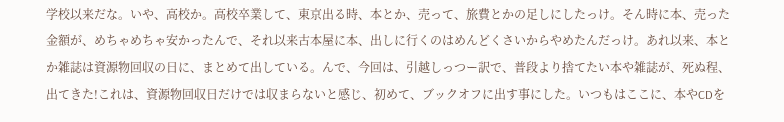学校以来だな。いや、高校か。高校卒業して、東京出る時、本とか、売って、旅費とかの足しにしたっけ。そん時に本、売った金額が、めちゃめちゃ安かったんで、それ以来古本屋に本、出しに行くのはめんどくさいからやめたんだっけ。あれ以来、本とか雑誌は資源物回収の日に、まとめて出している。んで、今回は、引越しっつー訳で、普段より捨てたい本や雑誌が、死ぬ程、出てきた!これは、資源物回収日だけでは収まらないと感じ、初めて、ブックオフに出す事にした。いつもはここに、本やCDを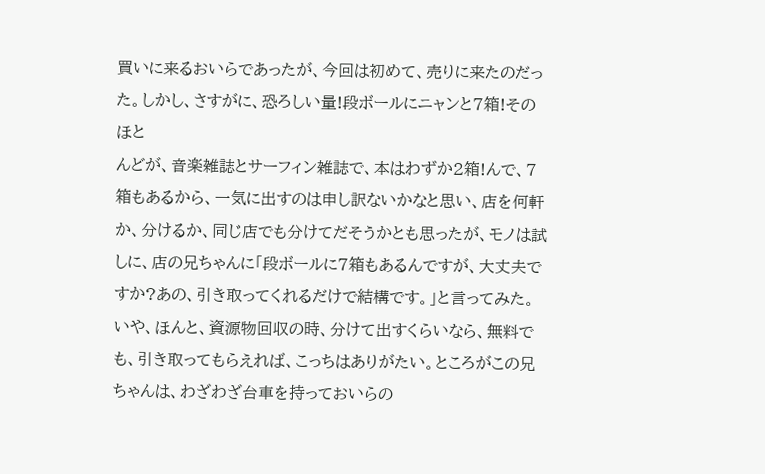買いに来るおいらであったが、今回は初めて、売りに来たのだった。しかし、さすがに、恐ろしい量!段ボールにニャンと7箱!そのほと
んどが、音楽雑誌とサーフィン雑誌で、本はわずか2箱!んで、7箱もあるから、一気に出すのは申し訳ないかなと思い、店を何軒か、分けるか、同じ店でも分けてだそうかとも思ったが、モノは試しに、店の兄ちゃんに「段ボールに7箱もあるんですが、大丈夫ですか?あの、引き取ってくれるだけで結構です。」と言ってみた。いや、ほんと、資源物回収の時、分けて出すくらいなら、無料でも、引き取ってもらえれば、こっちはありがたい。ところがこの兄ちゃんは、わざわざ台車を持っておいらの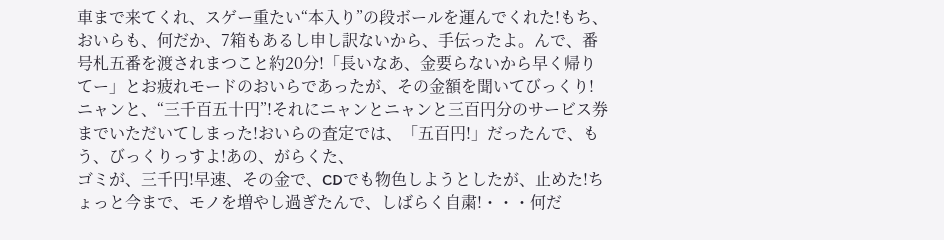車まで来てくれ、スゲー重たい“本入り”の段ボールを運んでくれた!もち、おいらも、何だか、7箱もあるし申し訳ないから、手伝ったよ。んで、番号札五番を渡されまつこと約20分!「長いなあ、金要らないから早く帰りてー」とお疲れモードのおいらであったが、その金額を聞いてびっくり!ニャンと、“三千百五十円”!それにニャンとニャンと三百円分のサービス券までいただいてしまった!おいらの査定では、「五百円!」だったんで、もう、びっくりっすよ!あの、がらくた、
ゴミが、三千円!早速、その金で、CDでも物色しようとしたが、止めた!ちょっと今まで、モノを増やし過ぎたんで、しばらく自粛!・・・何だ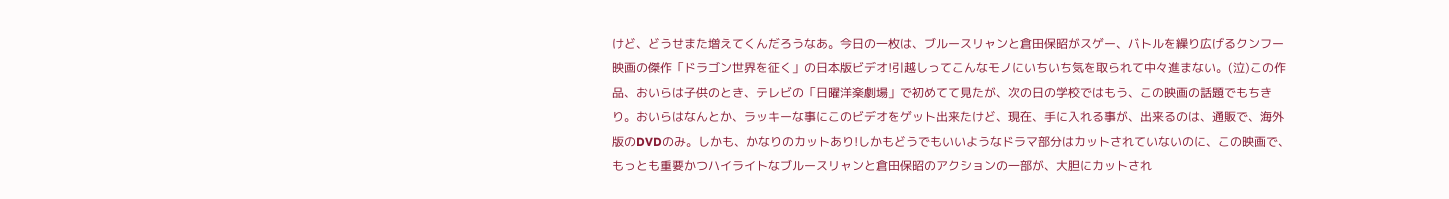けど、どうせまた増えてくんだろうなあ。今日の一枚は、ブルースリャンと倉田保昭がスゲー、バトルを繰り広げるクンフー映画の傑作「ドラゴン世界を征く」の日本版ビデオ!引越しってこんなモノにいちいち気を取られて中々進まない。(泣)この作品、おいらは子供のとき、テレビの「日曜洋楽劇場」で初めてて見たが、次の日の学校ではもう、この映画の話題でもちきり。おいらはなんとか、ラッキーな事にこのビデオをゲット出来たけど、現在、手に入れる事が、出来るのは、通販で、海外版のDVDのみ。しかも、かなりのカットあり!しかもどうでもいいようなドラマ部分はカットされていないのに、この映画で、もっとも重要かつハイライトなブルースリャンと倉田保昭のアクションの一部が、大胆にカットされ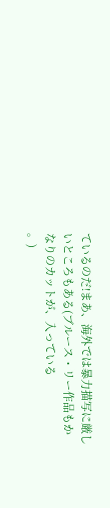ているのだ!まあ、海外では暴力描写に厳しいところもある(ブルース・リー作品もかなりのカットが、入っている
。)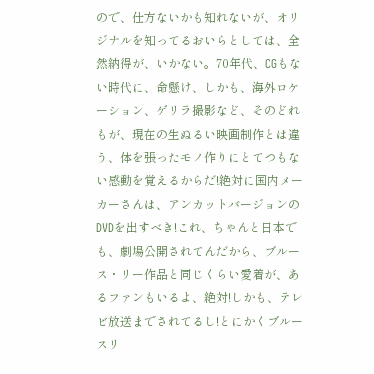ので、仕方ないかも知れないが、オリジナルを知ってるおいらとしては、全然納得が、いかない。70年代、CGもない時代に、命懸け、しかも、海外ロケーション、ゲリラ撮影など、そのどれもが、現在の生ぬるい映画制作とは違う、体を張ったモノ作りにとてつもない感動を覚えるからだ!絶対に国内メーカーさんは、アンカットバージョンのDVDを出すべき!これ、ちゃんと日本でも、劇場公開されてんだから、ブルース・リー作品と同じくらい愛着が、あるファンもいるよ、絶対!しかも、テレビ放送までされてるし!とにかくブルースリ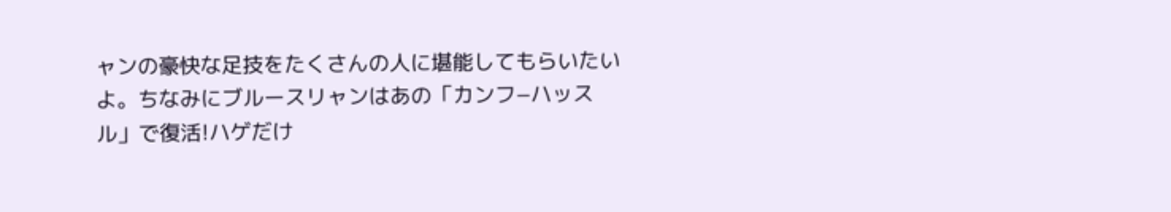ャンの豪快な足技をたくさんの人に堪能してもらいたいよ。ちなみにブルースリャンはあの「カンフ−ハッスル」で復活!ハゲだけ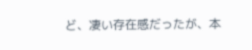ど、凄い存在感だったが、本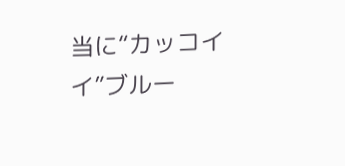当に“カッコイイ”ブルー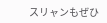スリャンもぜひ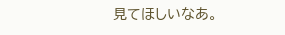見てほしいなあ。